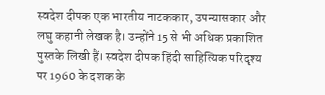स्वदेश दीपक एक भारतीय नाटककार, उपन्यासकार और लघु कहानी लेखक है। उन्होंने 15 से भी अधिक प्रकाशित पुस्तके लिखी हैं। स्वदेश दीपक हिंदी साहित्यिक परिदृश्य पर 1960 के दशक के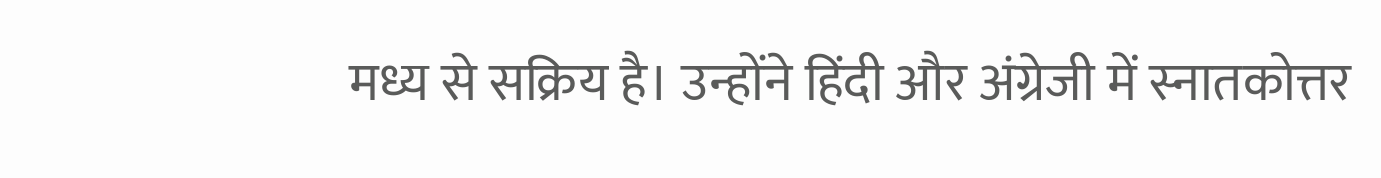मध्य से सक्रिय है। उन्होंने हिंदी और अंग्रेजी में स्नातकोत्तर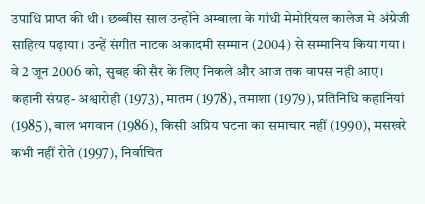उपाधि प्राप्त की थी। छब्बीस साल उन्होंने अम्बाला के गांधी मेमोरियल कालेज मे अंग्रेजी साहित्य पढ़ाया। उन्हें संगीत नाटक अकादमी सम्मान (2004) से सम्मानिय किया गया। वे 2 जून 2006 को, सुबह की सैर के लिए निकले और आज तक वापस नही आए।
कहानी संग्रह- अश्वारोही (1973), मातम (1978), तमाशा (1979), प्रतिनिधि कहानियां (1985), बाल भगवान (1986), किसी अप्रिय घटना का समाचार नहीं (1990), मसखरे कभी नहीं रोते (1997), निर्वाचित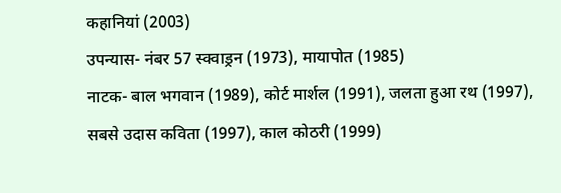कहानियां (2003)
उपन्यास- नंबर 57 स्क्वाड्रन (1973), मायापोत (1985)
नाटक- बाल भगवान (1989), कोर्ट मार्शल (1991), जलता हुआ रथ (1997), सबसे उदास कविता (1997), काल कोठरी (1999)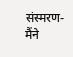संस्मरण- मैंने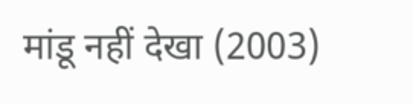मांडू नहीं देखा (2003)